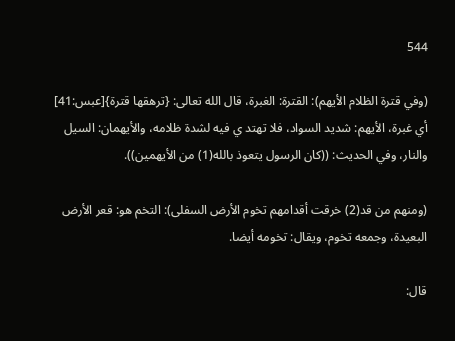544

(وفي قترة الظلام الأيهم): القترة: الغبرة، قال الله تعالى: {ترهقها قترة}[عبس:41] أي غبرة، الأيهم: شديد السواد، فلا تهتد ي فيه لشدة ظلامه، والأيهمان: السيل والنار، وفي الحديث: ((كان الرسول يتعوذ بالله(1) من الأيهمين)).

(ومنهم من قد(2) خرقت أقدامهم تخوم الأرض السفلى): التخم هو: قعر الأرض البعيدة، وجمعه تخوم، ويقال: تخومه أيضا.

قال: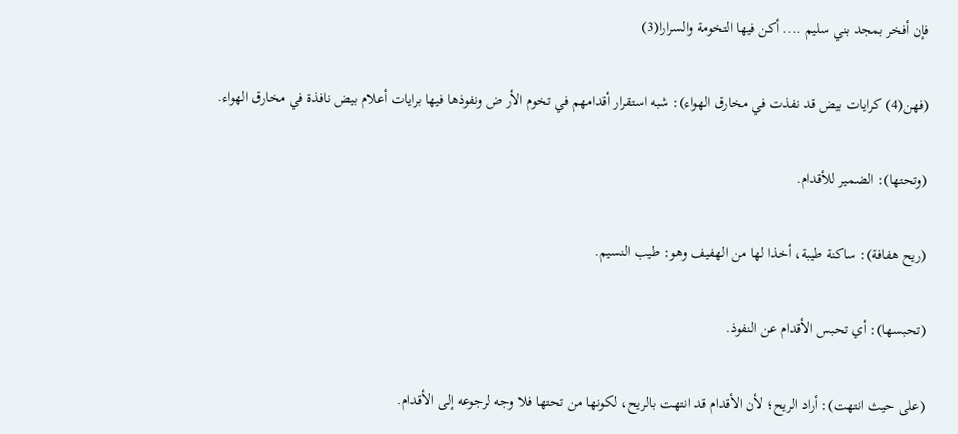فإن أفخر بمجد بني سليم .... أكن فيها التخومة والسرارا(3)

(فهن(4) كرايات بيض قد نفذت في مخارق الهواء): شبه استقرار أقدامهم في تخوم الأر ض ونفوذها فيها برايات أعلام بيض نافذة في مخارق الهواء.

(وتحتها): الضمير للأقدام.

(ريح هفافة): ساكنة طيبة، أخذا لها من الهفيف وهو: طيب النسيم.

(تحبسها): أي تحبس الأقدام عن النفوذ.

(على حيث انتهت): أراد الريح؛ لأن الأقدام قد انتهت بالريح، لكونها من تحتها فلا وجه لرجوعه إلى الأقدام.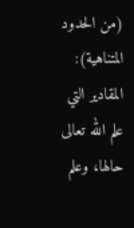(من الحدود المتناهية): المقادير التي علم الله تعالى حالها، وعلم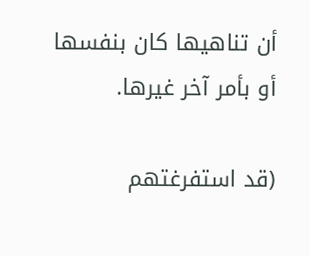أن تناهيها كان بنفسها أو بأمر آخر غيرها.

(قد استفرغتهم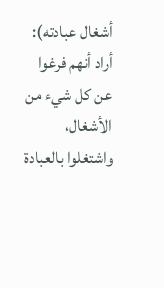أشغال عبادته): أراد أنهم فرغوا عن كل شيء من الأشغال، واشتغلوا بالعبادة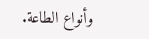وأنواع الطاعة.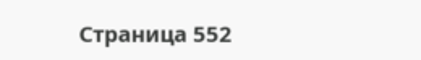Страница 552